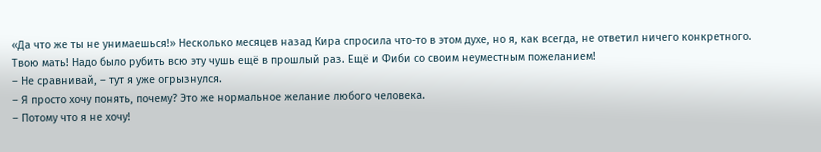«Да что же ты не унимаешься!» Несколько месяцев назад Кира спросила что-то в этом духе, но я, как всегда, не ответил ничего конкретного. Твою мать! Надо было рубить всю эту чушь ещё в прошлый раз. Ещё и Фиби со своим неуместным пожеланием!
– Не сравнивай, – тут я уже огрызнулся.
– Я просто хочу понять, почему? Это же нормальное желание любого человека.
– Потому что я не хочу!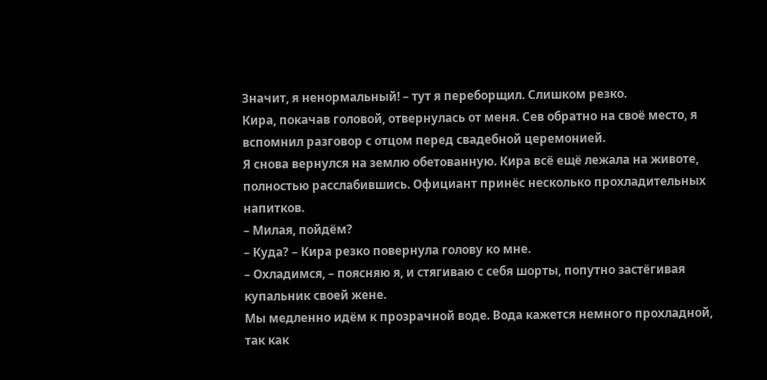Значит, я ненормальный! – тут я переборщил. Слишком резко.
Кира, покачав головой, отвернулась от меня. Сев обратно на своё место, я вспомнил разговор с отцом перед свадебной церемонией.
Я снова вернулся на землю обетованную. Кира всё ещё лежала на животе, полностью расслабившись. Официант принёс несколько прохладительных напитков.
– Милая, пойдём?
– Куда? – Кира резко повернула голову ко мне.
– Охладимся, – поясняю я, и стягиваю с себя шорты, попутно застёгивая купальник своей жене.
Мы медленно идём к прозрачной воде. Вода кажется немного прохладной, так как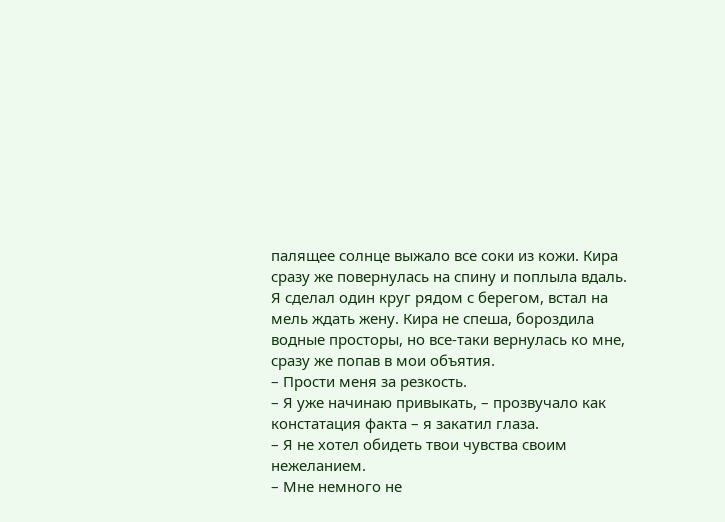палящее солнце выжало все соки из кожи. Кира сразу же повернулась на спину и поплыла вдаль. Я сделал один круг рядом с берегом, встал на мель ждать жену. Кира не спеша, бороздила водные просторы, но все-таки вернулась ко мне, сразу же попав в мои объятия.
– Прости меня за резкость.
– Я уже начинаю привыкать, – прозвучало как констатация факта – я закатил глаза.
– Я не хотел обидеть твои чувства своим нежеланием.
– Мне немного не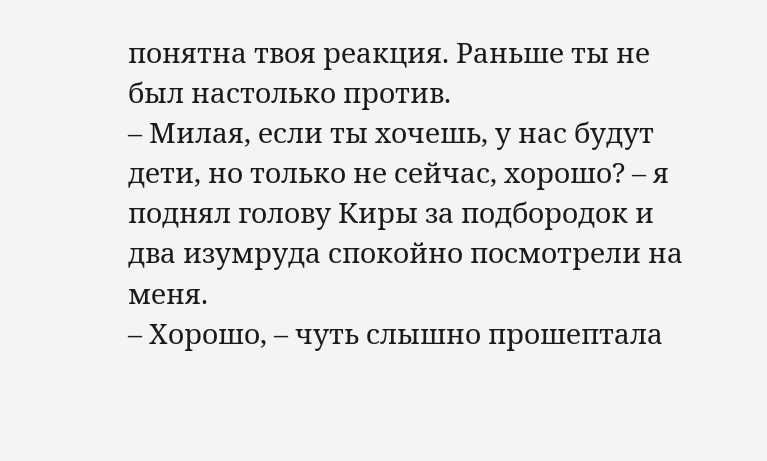понятна твоя реакция. Раньше ты не был настолько против.
– Милая, если ты хочешь, у нас будут дети, но только не сейчас, хорошо? – я поднял голову Киры за подбородок и два изумруда спокойно посмотрели на меня.
– Хорошо, – чуть слышно прошептала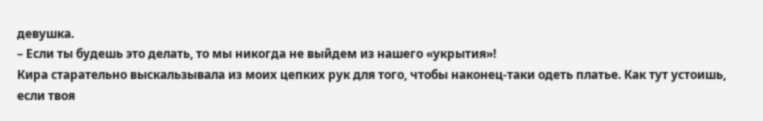девушка.
– Если ты будешь это делать, то мы никогда не выйдем из нашего «укрытия»!
Кира старательно выскальзывала из моих цепких рук для того, чтобы наконец-таки одеть платье. Как тут устоишь, если твоя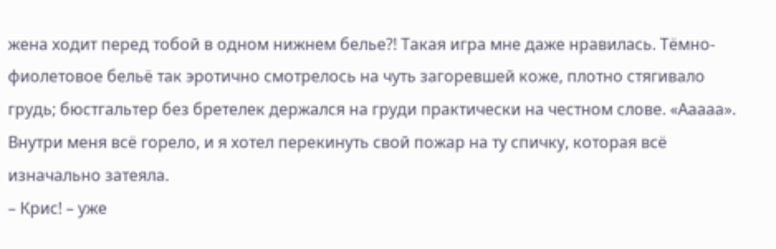жена ходит перед тобой в одном нижнем белье?! Такая игра мне даже нравилась. Тёмно-фиолетовое бельё так эротично смотрелось на чуть загоревшей коже, плотно стягивало грудь; бюстгальтер без бретелек держался на груди практически на честном слове. «Ааааа». Внутри меня всё горело, и я хотел перекинуть свой пожар на ту спичку, которая всё изначально затеяла.
– Крис! – уже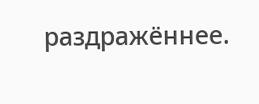раздражённее.